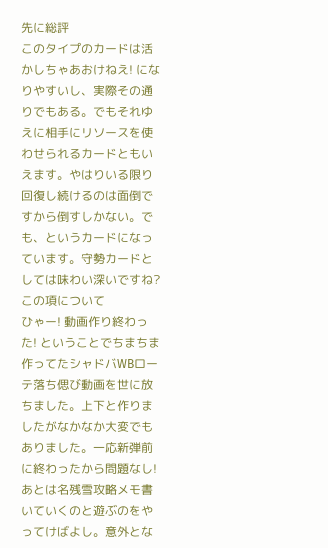先に総評
このタイプのカードは活かしちゃあおけねえ! になりやすいし、実際その通りでもある。でもそれゆえに相手にリソースを使わせられるカードともいえます。やはりいる限り回復し続けるのは面倒ですから倒すしかない。でも、というカードになっています。守勢カードとしては味わい深いですね?
この項について
ひゃー! 動画作り終わった! ということでちまちま作ってたシャドバWBローテ落ち偲び動画を世に放ちました。上下と作りましたがなかなか大変でもありました。一応新弾前に終わったから問題なし! あとは名残雪攻略メモ書いていくのと遊ぶのをやってけばよし。意外とな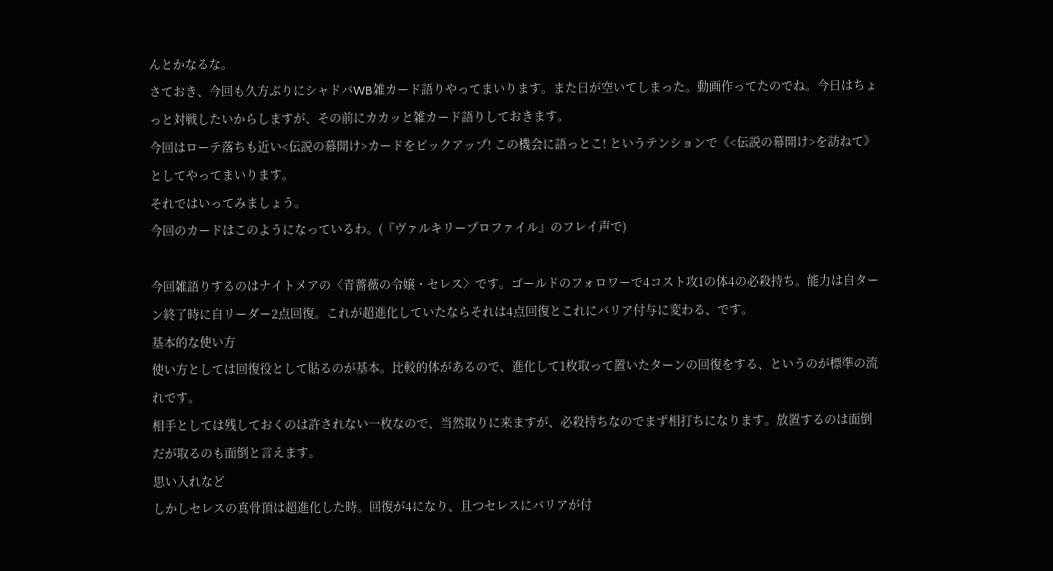んとかなるな。
さておき、今回も久方ぶりにシャドバWB雑カード語りやってまいります。また日が空いてしまった。動画作ってたのでね。今日はちょっと対戦したいからしますが、その前にカカッと雑カード語りしておきます。
今回はローテ落ちも近い<伝説の幕開け>カードをピックアップ! この機会に語っとこ! というテンションで《<伝説の幕開け>を訪ねて》としてやってまいります。
それではいってみましょう。
今回のカードはこのようになっているわ。(『ヴァルキリープロファイル』のフレイ声で)

今回雑語りするのはナイトメアの〈青薔薇の令嬢・セレス〉です。ゴールドのフォロワーで4コスト攻1の体4の必殺持ち。能力は自ターン終了時に自リーダー2点回復。これが超進化していたならそれは4点回復とこれにバリア付与に変わる、です。
基本的な使い方
使い方としては回復役として貼るのが基本。比較的体があるので、進化して1枚取って置いたターンの回復をする、というのが標準の流れです。
相手としては残しておくのは許されない一枚なので、当然取りに来ますが、必殺持ちなのでまず相打ちになります。放置するのは面倒だが取るのも面倒と言えます。
思い入れなど
しかしセレスの真骨頂は超進化した時。回復が4になり、且つセレスにバリアが付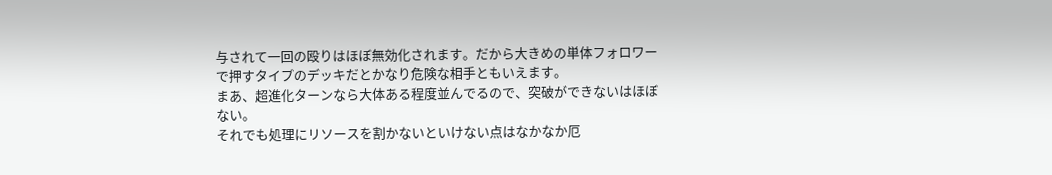与されて一回の殴りはほぼ無効化されます。だから大きめの単体フォロワーで押すタイプのデッキだとかなり危険な相手ともいえます。
まあ、超進化ターンなら大体ある程度並んでるので、突破ができないはほぼない。
それでも処理にリソースを割かないといけない点はなかなか厄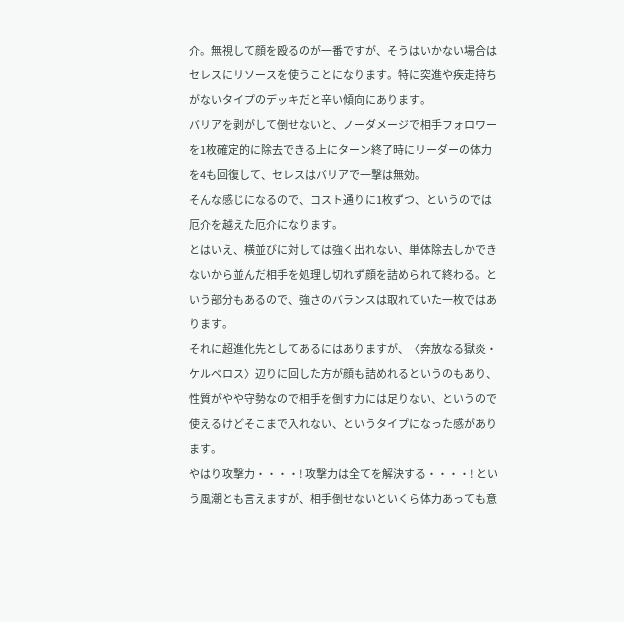介。無視して顔を殴るのが一番ですが、そうはいかない場合はセレスにリソースを使うことになります。特に突進や疾走持ちがないタイプのデッキだと辛い傾向にあります。
バリアを剥がして倒せないと、ノーダメージで相手フォロワーを1枚確定的に除去できる上にターン終了時にリーダーの体力を4も回復して、セレスはバリアで一撃は無効。
そんな感じになるので、コスト通りに1枚ずつ、というのでは厄介を越えた厄介になります。
とはいえ、横並びに対しては強く出れない、単体除去しかできないから並んだ相手を処理し切れず顔を詰められて終わる。という部分もあるので、強さのバランスは取れていた一枚ではあります。
それに超進化先としてあるにはありますが、〈奔放なる獄炎・ケルベロス〉辺りに回した方が顔も詰めれるというのもあり、性質がやや守勢なので相手を倒す力には足りない、というので使えるけどそこまで入れない、というタイプになった感があります。
やはり攻撃力・・・・! 攻撃力は全てを解決する・・・・! という風潮とも言えますが、相手倒せないといくら体力あっても意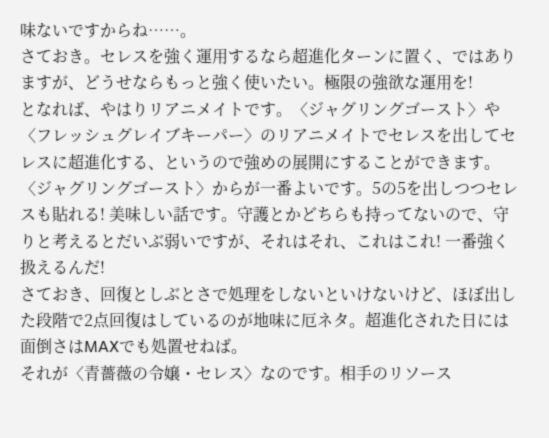味ないですからね……。
さておき。セレスを強く運用するなら超進化ターンに置く、ではありますが、どうせならもっと強く使いたい。極限の強欲な運用を!
となれば、やはりリアニメイトです。〈ジャグリングゴースト〉や〈フレッシュグレイブキーパー〉のリアニメイトでセレスを出してセレスに超進化する、というので強めの展開にすることができます。
〈ジャグリングゴースト〉からが一番よいです。5の5を出しつつセレスも貼れる! 美味しい話です。守護とかどちらも持ってないので、守りと考えるとだいぶ弱いですが、それはそれ、これはこれ! 一番強く扱えるんだ!
さておき、回復としぶとさで処理をしないといけないけど、ほぼ出した段階で2点回復はしているのが地味に厄ネタ。超進化された日には面倒さはMAXでも処置せねば。
それが〈青薔薇の令嬢・セレス〉なのです。相手のリソース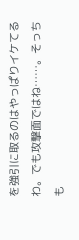を強引に取るのはやっぱりイケてるわ。でも攻撃面ではね……。そっちも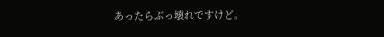あったらぶっ壊れですけど。